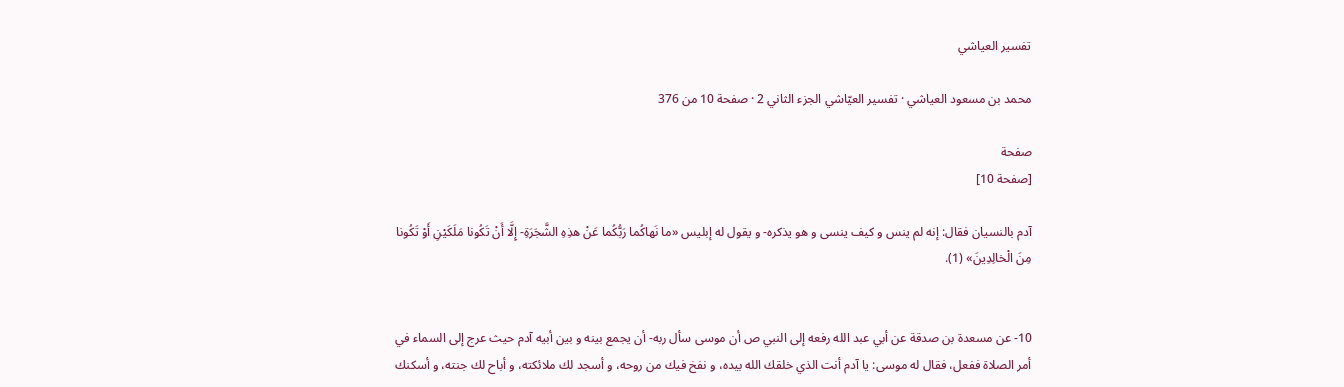تفسير العياشي

محمد بن مسعود العياشي · تفسير العيّاشي الجزء الثاني 2 · صفحة 10 من 376

صفحة
[صفحة 10]

آدم بالنسيان فقال: إنه لم ينس و كيف ينسى و هو يذكره- و يقول له إبليس «ما نَهاكُما رَبُّكُما عَنْ هذِهِ الشَّجَرَةِ- إِلَّا أَنْ تَكُونا مَلَكَيْنِ أَوْ تَكُونا مِنَ الْخالِدِينَ» (1).


10- عن مسعدة بن صدقة عن أبي عبد الله رفعه إلى النبي ص أن موسى سأل ربه- أن يجمع بينه و بين أبيه آدم حيث عرج إلى السماء في أمر الصلاة ففعل، فقال له موسى: يا آدم أنت الذي خلقك الله بيده، و نفخ فيك من روحه، و أسجد لك ملائكته، و أباح لك جنته، و أسكنك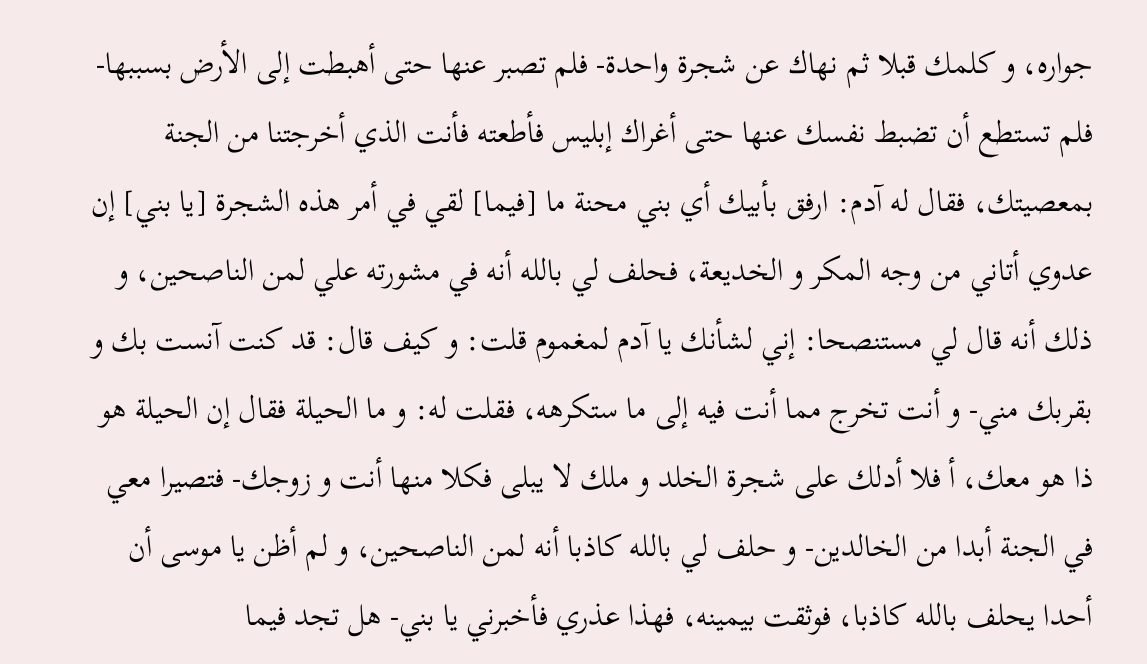جواره، و كلمك قبلا ثم نهاك عن شجرة واحدة- فلم تصبر عنها حتى أهبطت إلى الأرض بسببها- فلم تستطع أن تضبط نفسك عنها حتى أغراك إبليس فأطعته فأنت الذي أخرجتنا من الجنة بمعصيتك، فقال له آدم: ارفق بأبيك أي بني محنة ما [فيما] لقي في أمر هذه الشجرة [يا بني] إن عدوي أتاني من وجه المكر و الخديعة، فحلف لي بالله أنه في مشورته علي لمن الناصحين، و ذلك أنه قال لي مستنصحا: إني لشأنك يا آدم لمغموم قلت: و كيف قال: قد كنت آنست بك و بقربك مني- و أنت تخرج مما أنت فيه إلى ما ستكرهه، فقلت له: و ما الحيلة فقال إن الحيلة هو ذا هو معك، أ فلا أدلك على شجرة الخلد و ملك لا يبلى فكلا منها أنت و زوجك- فتصيرا معي في الجنة أبدا من الخالدين- و حلف لي بالله كاذبا أنه لمن الناصحين، و لم أظن يا موسى أن أحدا يحلف بالله كاذبا، فوثقت بيمينه، فهذا عذري فأخبرني يا بني- هل تجد فيما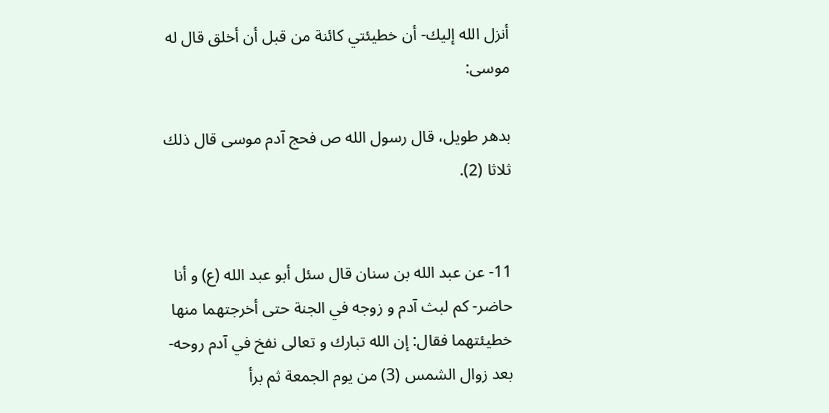أنزل الله إليك- أن خطيئتي كائنة من قبل أن أخلق قال له موسى:

بدهر طويل، قال رسول الله ص فحج آدم موسى قال ذلك ثلاثا (2).


11- عن عبد الله بن سنان قال سئل أبو عبد الله (ع) و أنا حاضر- كم لبث آدم و زوجه في الجنة حتى أخرجتهما منها خطيئتهما فقال: إن الله تبارك و تعالى نفخ في آدم روحه- بعد زوال الشمس (3) من يوم الجمعة ثم برأ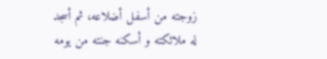زوجته من أسفل أضلاعه، ثم أسجد له ملائكته و أسكنه جنته من يومه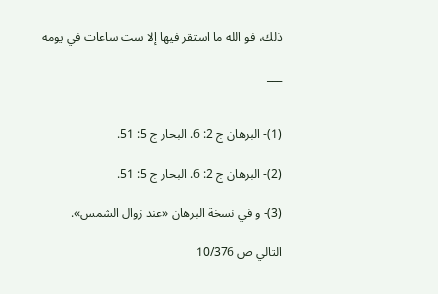ذلك، فو الله ما استقر فيها إلا ست ساعات في يومه

___


(1)- البرهان ج 2: 6. البحار ج 5: 51.

(2)- البرهان ج 2: 6. البحار ج 5: 51.

(3)- و في نسخة البرهان «عند زوال الشمس».

التالي ص 10/376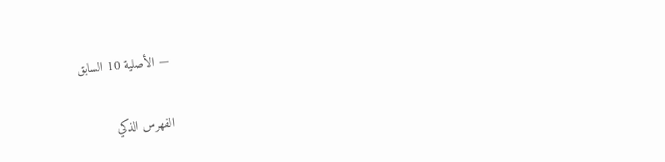— الأصلية 10 السابق

الفهرس الذكي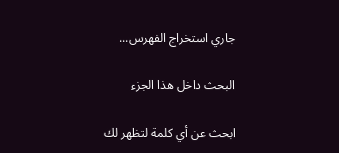جاري استخراج الفهرس...

البحث داخل هذا الجزء

ابحث عن أي كلمة لتظهر لك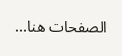الصفحات هنا...